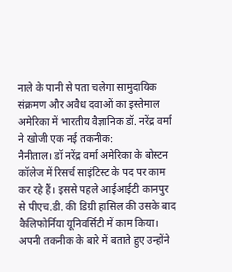नाले के पानी से पता चलेगा सामुदायिक संक्रमण और अवैध दवाओं का इस्तेमाल
अमेरिका में भारतीय वैज्ञानिक डॉ. नरेंद्र वर्मा ने खोजी एक नई तकनीक:
नैनीताल। डॉ नरेंद्र वर्मा अमेरिका के बोस्टन कॉलेज में रिसर्च साइंटिस्ट के पद पर काम कर रहे हैं। इससे पहले आईआईटी कानपुर से पीएच.डी. की डिग्री हासिल की उसके बाद कैलिफोर्निया यूनिवर्सिटी में काम किया। अपनी तकनीक के बारे में बताते हुए उन्होंने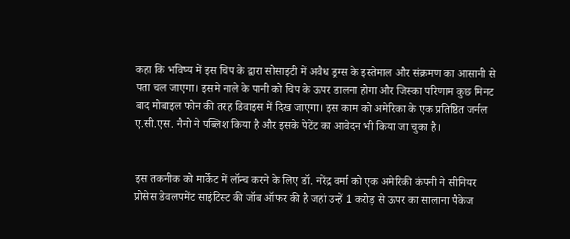कहा कि भविष्य में इस चिप के द्वारा सोसाइटी में अवैध ड्रग्स के इस्तेमाल और संक्रमण का आसानी से पता चल जाएगा। इसमे नाले के पानी को चिप के ऊपर डालना होगा और जिस्का परिणाम कुछ मिनट बाद मोबाइल फोन की तरह डिवाइस में दिख जाएगा। इस काम को अमेरिका के एक प्रतिष्ठित जर्नल ए.सी.एस. नैनो ने पब्लिश किया है और इसके पेटेंट का आवेदन भी किया जा चुका है।


इस तकनीक को मार्केट में लॉन्च करने के लिए डॉ. नरेंद्र वर्मा को एक अमेरिकी कंपनी ने सीनियर प्रोसेस डेवलपमेंट साइंटिस्ट की जॉब ऑफर की है जहां उन्हें 1 करोड़ से ऊपर का सालाना पैकेज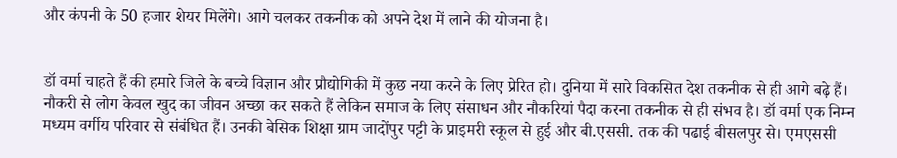और कंपनी के 50 हजार शेयर मिलेंगे। आगे चलकर तकनीक को अपने देश में लाने की योजना है।


डॉ वर्मा चाहते हैं की हमारे जिले के बच्चे विज्ञान और प्रौद्योगिकी में कुछ नया करने के लिए प्रेरित हो। दुनिया में सारे विकसित देश तकनीक से ही आगे बढ़े हैं। नौकरी से लोग केवल खुद का जीवन अच्छा कर सकते हैं लेकिन समाज के लिए संसाधन और नौकरियां पैदा करना तकनीक से ही संभव है। डॉ वर्मा एक निम्न मध्यम वर्गीय परिवार से संबंधित हैं। उनकी बेसिक शिक्षा ग्राम जादोंपुर पट्टी के प्राइमरी स्कूल से हुई और बी.एससी. तक की पढाई बीसलपुर से। एमएससी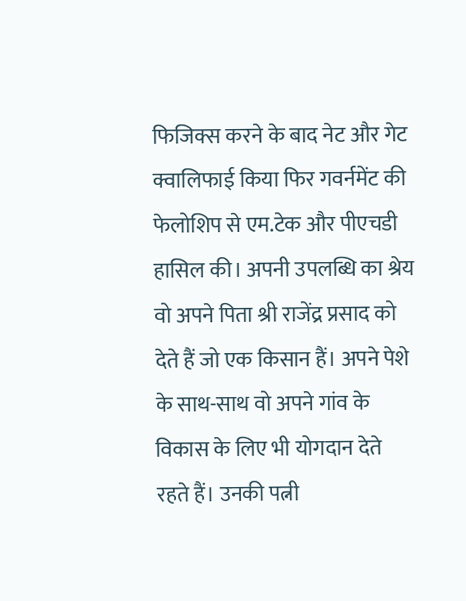फिजिक्स करने के बाद नेट और गेट क्वालिफाई किया फिर गवर्नमेंट की फेलोशिप से एम.टेक और पीएचडी हासिल की। अपनी उपलब्धि का श्रेय वो अपने पिता श्री राजेंद्र प्रसाद को देते हैं जो एक किसान हैं। अपने पेशे के साथ-साथ वो अपने गांव के विकास के लिए भी योगदान देते रहते हैं। उनकी पत्नी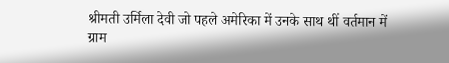श्रीमती उर्मिला देवी जो पहले अमेरिका में उनके साथ थीं वर्तमान में ग्राम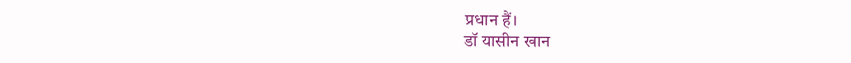प्रधान हैं।
डॉ यासीन खान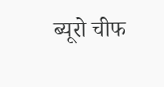ब्यूरो चीफ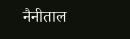नैनीताल